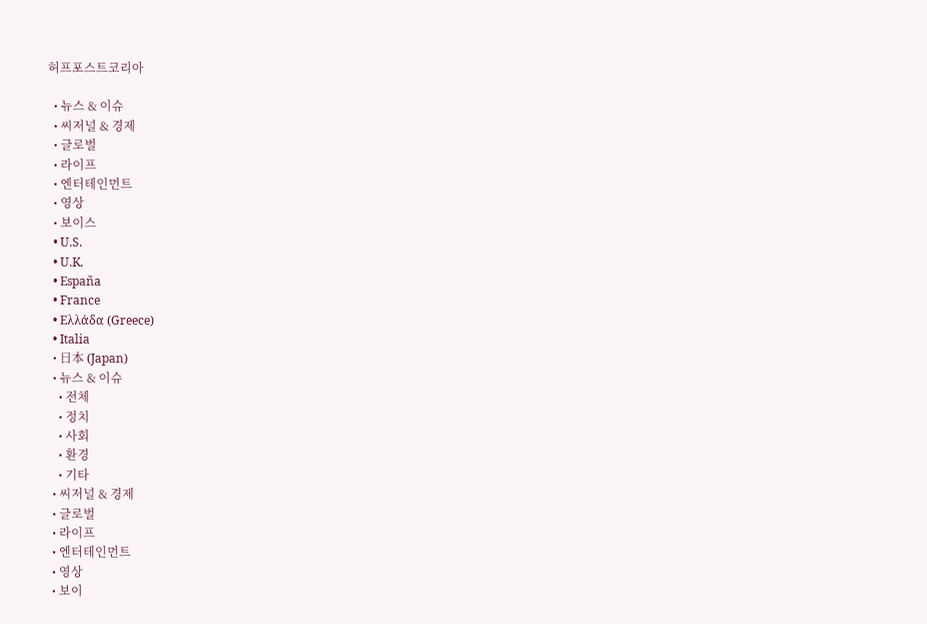허프포스트코리아

  • 뉴스 & 이슈
  • 씨저널 & 경제
  • 글로벌
  • 라이프
  • 엔터테인먼트
  • 영상
  • 보이스
  • U.S.
  • U.K.
  • España
  • France
  • Ελλάδα (Greece)
  • Italia
  • 日本 (Japan)
  • 뉴스 & 이슈
    • 전체
    • 정치
    • 사회
    • 환경
    • 기타
  • 씨저널 & 경제
  • 글로벌
  • 라이프
  • 엔터테인먼트
  • 영상
  • 보이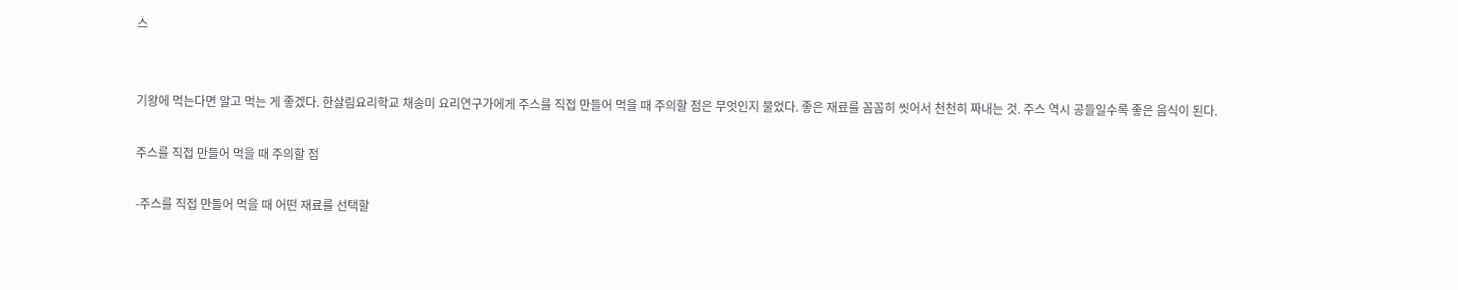스


기왕에 먹는다면 알고 먹는 게 좋겠다. 한살림요리학교 채송미 요리연구가에게 주스를 직접 만들어 먹을 때 주의할 점은 무엇인지 물었다. 좋은 재료를 꼼꼼히 씻어서 천천히 짜내는 것. 주스 역시 공들일수록 좋은 음식이 된다.

주스를 직접 만들어 먹을 때 주의할 점

-주스를 직접 만들어 먹을 때 어떤 재료를 선택할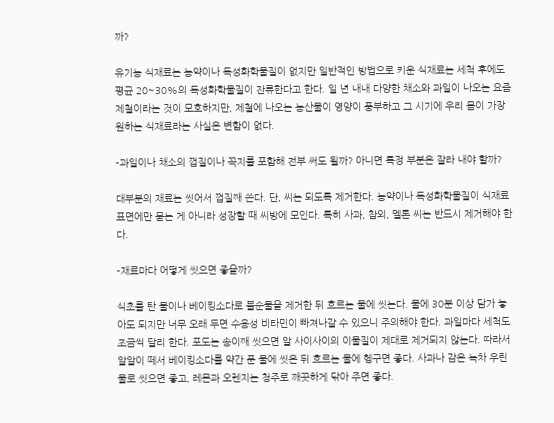까?

유기농 식재료는 농약이나 독성화학물질이 없지만 일반적인 방법으로 키운 식재료는 세척 후에도 평균 20~30%의 독성화학물질이 잔류한다고 한다. 일 년 내내 다양한 채소와 과일이 나오는 요즘 제철이라는 것이 모호하지만, 제철에 나오는 농산물이 영양이 풍부하고 그 시기에 우리 몸이 가장 원하는 식재료라는 사실은 변함이 없다.

-과일이나 채소의 껍질이나 꼭지를 포함해 전부 써도 될까? 아니면 특정 부분은 잘라 내야 할까?

대부분의 재료는 씻어서 껍질째 쓴다. 단, 씨는 되도록 제거한다. 농약이나 독성화학물질이 식재료 표면에만 묻는 게 아니라 성장할 때 씨방에 모인다. 특히 사과, 참외, 멜론 씨는 반드시 제거해야 한다.

-재료마다 어떻게 씻으면 좋을까?

식초를 탄 물이나 베이킹소다로 불순물을 제거한 뒤 흐르는 물에 씻는다. 물에 30분 이상 담가 놓아도 되지만 너무 오래 두면 수용성 비타민이 빠져나갈 수 있으니 주의해야 한다. 과일마다 세척도 조금씩 달리 한다. 포도는 송이째 씻으면 알 사이사이의 이물질이 제대로 제거되지 않는다. 따라서 알알이 떼서 베이킹소다를 약간 푼 물에 씻은 뒤 흐르는 물에 헹구면 좋다. 사과나 감은 녹차 우린 물로 씻으면 좋고, 레몬과 오렌지는 청주로 깨끗하게 닦아 주면 좋다.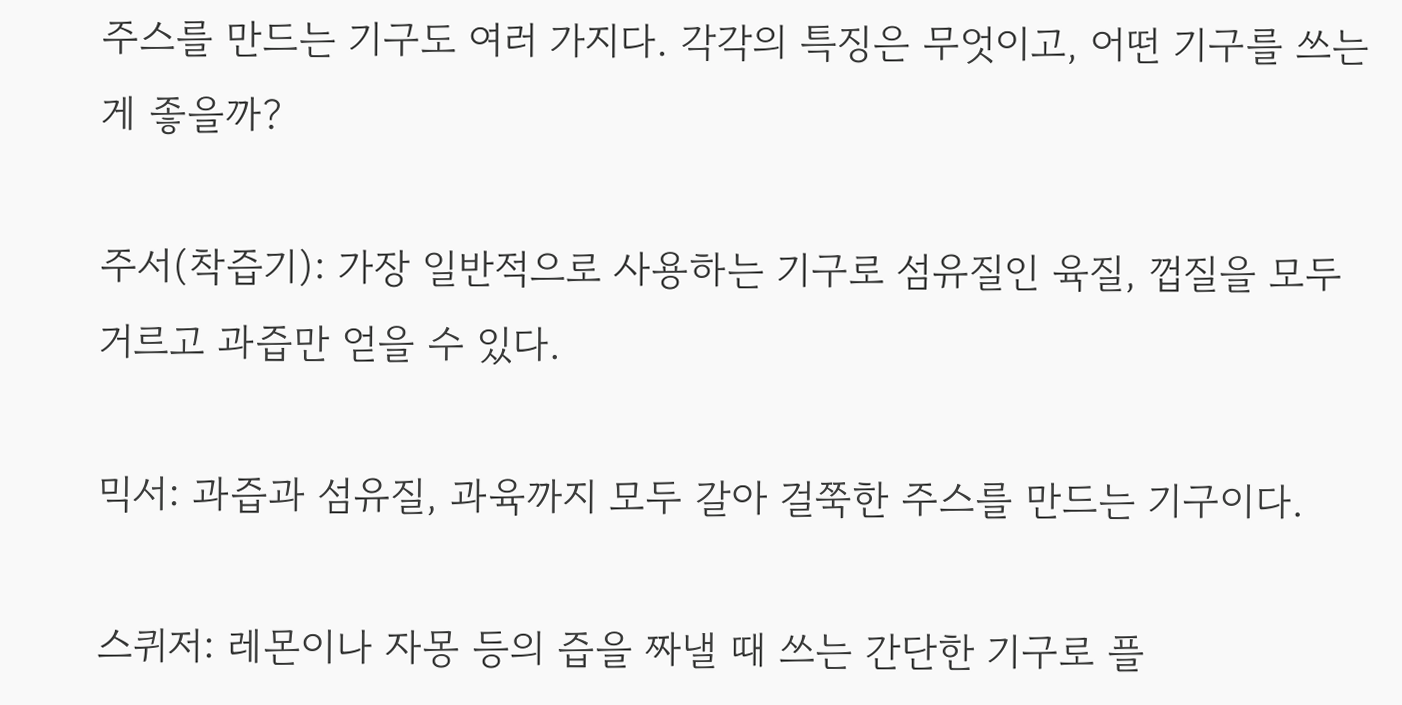주스를 만드는 기구도 여러 가지다. 각각의 특징은 무엇이고, 어떤 기구를 쓰는 게 좋을까?

주서(착즙기): 가장 일반적으로 사용하는 기구로 섬유질인 육질, 껍질을 모두 거르고 과즙만 얻을 수 있다.

믹서: 과즙과 섬유질, 과육까지 모두 갈아 걸쭉한 주스를 만드는 기구이다.

스퀴저: 레몬이나 자몽 등의 즙을 짜낼 때 쓰는 간단한 기구로 플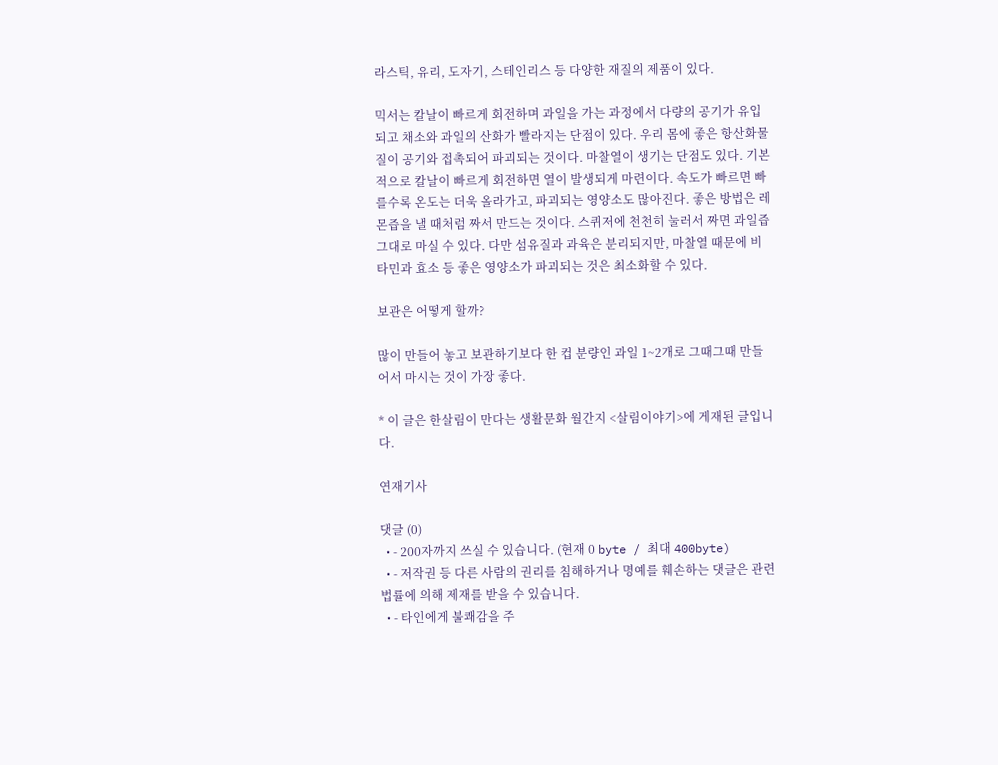라스틱, 유리, 도자기, 스테인리스 등 다양한 재질의 제품이 있다.

믹서는 칼날이 빠르게 회전하며 과일을 가는 과정에서 다량의 공기가 유입되고 채소와 과일의 산화가 빨라지는 단점이 있다. 우리 몸에 좋은 항산화물질이 공기와 접촉되어 파괴되는 것이다. 마찰열이 생기는 단점도 있다. 기본적으로 칼날이 빠르게 회전하면 열이 발생되게 마련이다. 속도가 빠르면 빠를수록 온도는 더욱 올라가고, 파괴되는 영양소도 많아진다. 좋은 방법은 레몬즙을 낼 때처럼 짜서 만드는 것이다. 스퀴저에 천천히 눌러서 짜면 과일즙 그대로 마실 수 있다. 다만 섬유질과 과육은 분리되지만, 마찰열 때문에 비타민과 효소 등 좋은 영양소가 파괴되는 것은 최소화할 수 있다.

보관은 어떻게 할까?

많이 만들어 놓고 보관하기보다 한 컵 분량인 과일 1~2개로 그때그때 만들어서 마시는 것이 가장 좋다.

* 이 글은 한살림이 만다는 생활문화 월간지 <살림이야기>에 게재된 글입니다.

연재기사

댓글 (0)
  • - 200자까지 쓰실 수 있습니다. (현재 0 byte / 최대 400byte)
  • - 저작권 등 다른 사람의 권리를 침해하거나 명예를 훼손하는 댓글은 관련 법률에 의해 제재를 받을 수 있습니다.
  • - 타인에게 불쾌감을 주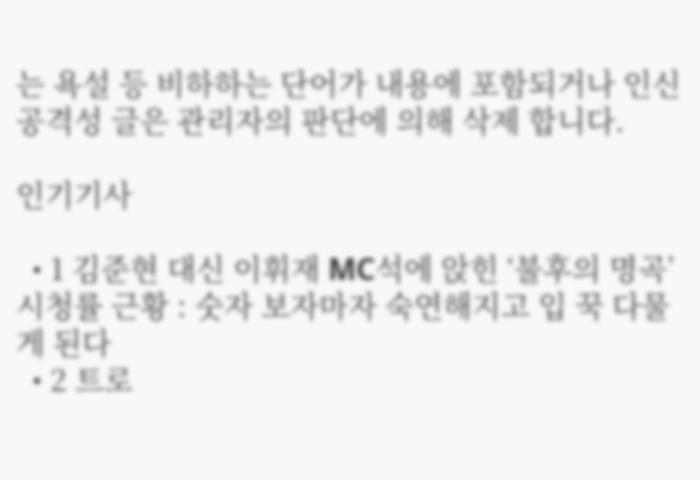는 욕설 등 비하하는 단어가 내용에 포함되거나 인신공격성 글은 관리자의 판단에 의해 삭제 합니다.

인기기사

  • 1 김준현 대신 이휘재 MC석에 앉힌 ‘불후의 명곡’ 시청률 근황 : 숫자 보자마자 숙연해지고 입 꾹 다물게 된다
  • 2 트로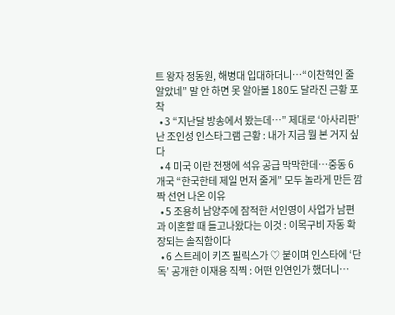트 왕자 정동원, 해병대 입대하더니…“이찬혁인 줄 알았네” 말 안 하면 못 알아볼 180도 달라진 근황 포착
  • 3 “지난달 방송에서 봤는데…” 제대로 ‘아사리판’ 난 조인성 인스타그램 근황 : 내가 지금 뭘 본 거지 싶다
  • 4 미국 이란 전쟁에 석유 공급 막막한데…중동 6개국 “한국한테 제일 먼저 줄게” 모두 놀라게 만든 깜짝 선언 나온 이유
  • 5 조용히 남양주에 잠적한 서인영이 사업가 남편과 이혼할 때 들고나왔다는 이것 : 이목구비 자동 확장되는 솔직함이다
  • 6 스트레이 키즈 필릭스가 ♡ 붙이며 인스타에 ‘단독’ 공개한 이재용 직찍 : 어떤 인연인가 했더니…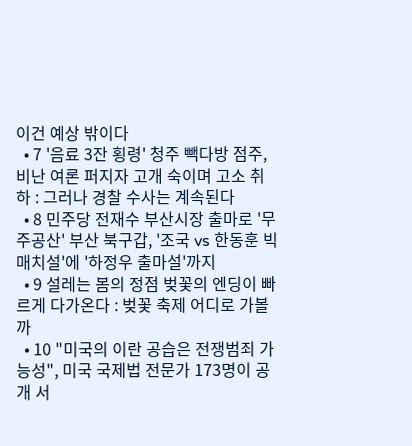이건 예상 밖이다
  • 7 '음료 3잔 횡령' 청주 빽다방 점주, 비난 여론 퍼지자 고개 숙이며 고소 취하 : 그러나 경찰 수사는 계속된다
  • 8 민주당 전재수 부산시장 출마로 '무주공산' 부산 북구갑, '조국 vs 한동훈 빅매치설'에 '하정우 출마설'까지
  • 9 설레는 봄의 정점 벚꽃의 엔딩이 빠르게 다가온다 : 벚꽃 축제 어디로 가볼까
  • 10 "미국의 이란 공습은 전쟁범죄 가능성", 미국 국제법 전문가 173명이 공개 서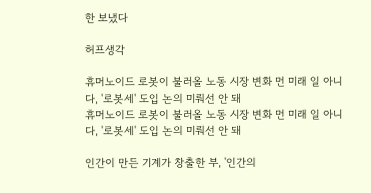한 보냈다

허프생각

휴머노이드 로봇이 불러올 노동 시장 변화 먼 미래 일 아니다, '로봇세' 도입 논의 미뤄선 안 돼
휴머노이드 로봇이 불러올 노동 시장 변화 먼 미래 일 아니다, '로봇세' 도입 논의 미뤄선 안 돼

인간이 만든 기계가 창출한 부, '인간의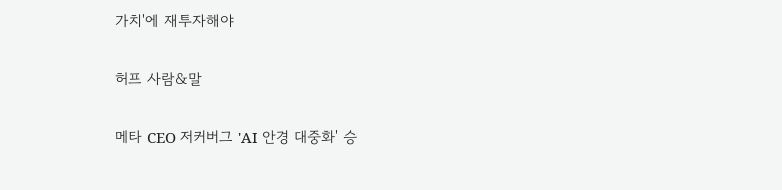가치'에 재투자해야

허프 사람&말

메타 CEO 저커버그 'AI 안경 대중화' 승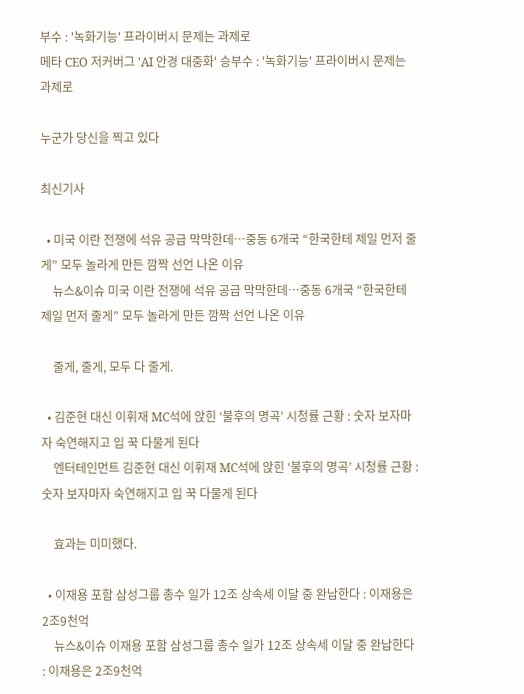부수 : '녹화기능' 프라이버시 문제는 과제로
메타 CEO 저커버그 'AI 안경 대중화' 승부수 : '녹화기능' 프라이버시 문제는 과제로

누군가 당신을 찍고 있다

최신기사

  • 미국 이란 전쟁에 석유 공급 막막한데…중동 6개국 “한국한테 제일 먼저 줄게” 모두 놀라게 만든 깜짝 선언 나온 이유
    뉴스&이슈 미국 이란 전쟁에 석유 공급 막막한데…중동 6개국 “한국한테 제일 먼저 줄게” 모두 놀라게 만든 깜짝 선언 나온 이유

    줄게, 줄게, 모두 다 줄게.

  • 김준현 대신 이휘재 MC석에 앉힌 ‘불후의 명곡’ 시청률 근황 : 숫자 보자마자 숙연해지고 입 꾹 다물게 된다
    엔터테인먼트 김준현 대신 이휘재 MC석에 앉힌 ‘불후의 명곡’ 시청률 근황 : 숫자 보자마자 숙연해지고 입 꾹 다물게 된다

    효과는 미미했다.

  • 이재용 포함 삼성그룹 총수 일가 12조 상속세 이달 중 완납한다 : 이재용은 2조9천억
    뉴스&이슈 이재용 포함 삼성그룹 총수 일가 12조 상속세 이달 중 완납한다 : 이재용은 2조9천억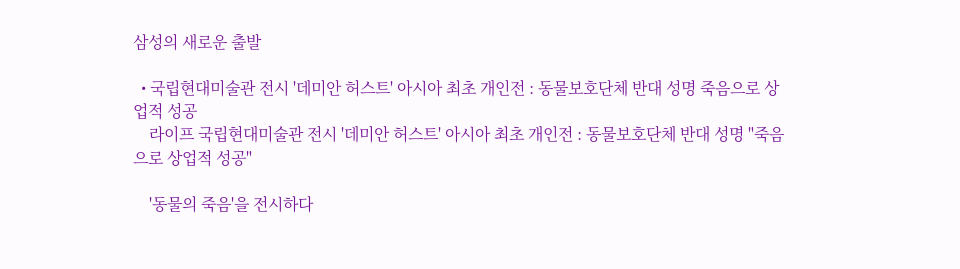삼성의 새로운 출발

  • 국립현대미술관 전시 '데미안 허스트' 아시아 최초 개인전 : 동물보호단체 반대 성명 죽음으로 상업적 성공
    라이프 국립현대미술관 전시 '데미안 허스트' 아시아 최초 개인전 : 동물보호단체 반대 성명 "죽음으로 상업적 성공"

    '동물의 죽음'을 전시하다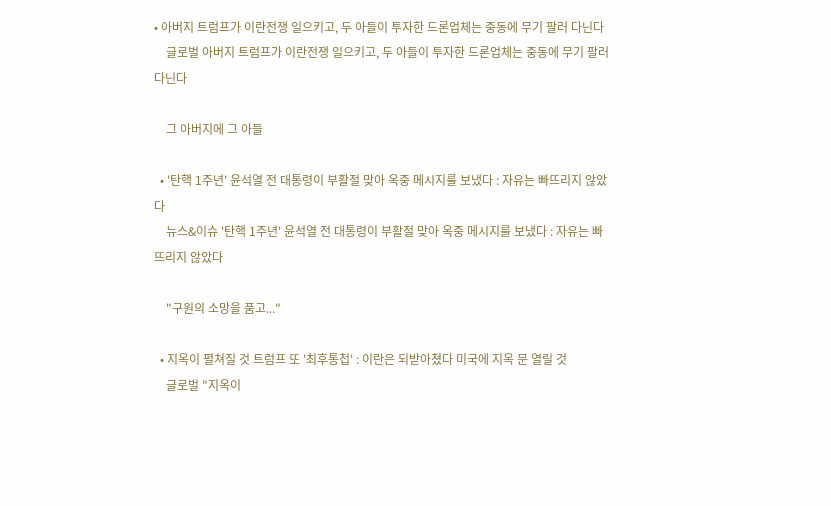• 아버지 트럼프가 이란전쟁 일으키고, 두 아들이 투자한 드론업체는 중동에 무기 팔러 다닌다
    글로벌 아버지 트럼프가 이란전쟁 일으키고, 두 아들이 투자한 드론업체는 중동에 무기 팔러 다닌다

    그 아버지에 그 아들

  • '탄핵 1주년' 윤석열 전 대통령이 부활절 맞아 옥중 메시지를 보냈다 : 자유는 빠뜨리지 않았다
    뉴스&이슈 '탄핵 1주년' 윤석열 전 대통령이 부활절 맞아 옥중 메시지를 보냈다 : 자유는 빠뜨리지 않았다

    "구원의 소망을 품고..."

  • 지옥이 펼쳐질 것 트럼프 또 '최후통첩' : 이란은 되받아쳤다 미국에 지옥 문 열릴 것
    글로벌 "지옥이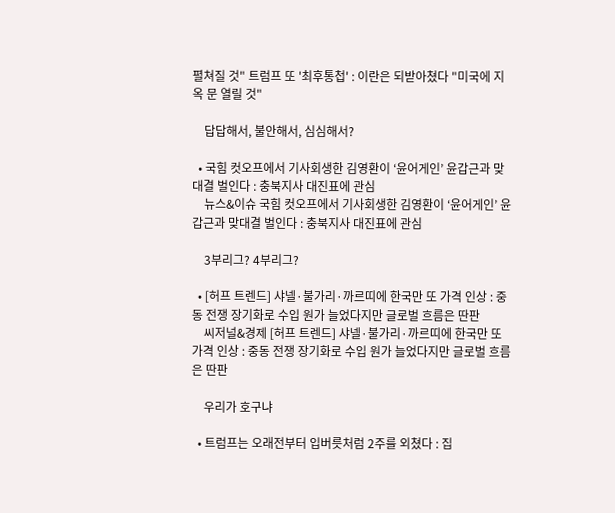펼쳐질 것" 트럼프 또 '최후통첩' : 이란은 되받아쳤다 "미국에 지옥 문 열릴 것"

    답답해서, 불안해서, 심심해서?

  • 국힘 컷오프에서 기사회생한 김영환이 ‘윤어게인’ 윤갑근과 맞대결 벌인다 : 충북지사 대진표에 관심
    뉴스&이슈 국힘 컷오프에서 기사회생한 김영환이 ‘윤어게인’ 윤갑근과 맞대결 벌인다 : 충북지사 대진표에 관심

    3부리그? 4부리그?

  • [허프 트렌드] 샤넬·불가리·까르띠에 한국만 또 가격 인상 : 중동 전쟁 장기화로 수입 원가 늘었다지만 글로벌 흐름은 딴판
    씨저널&경제 [허프 트렌드] 샤넬·불가리·까르띠에 한국만 또 가격 인상 : 중동 전쟁 장기화로 수입 원가 늘었다지만 글로벌 흐름은 딴판

    우리가 호구냐

  • 트럼프는 오래전부터 입버릇처럼 2주를 외쳤다 : 집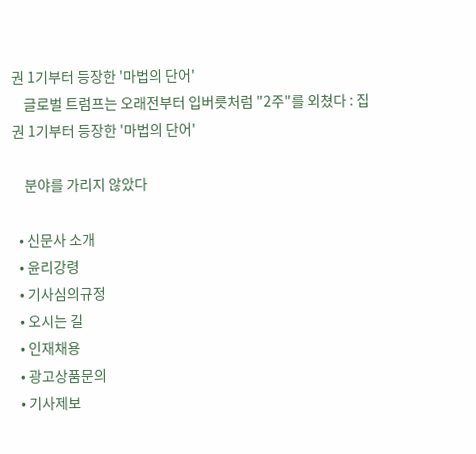권 1기부터 등장한 '마법의 단어'
    글로벌 트럼프는 오래전부터 입버릇처럼 "2주"를 외쳤다 : 집권 1기부터 등장한 '마법의 단어'

    분야를 가리지 않았다

  • 신문사 소개
  • 윤리강령
  • 기사심의규정
  • 오시는 길
  • 인재채용
  • 광고상품문의
  • 기사제보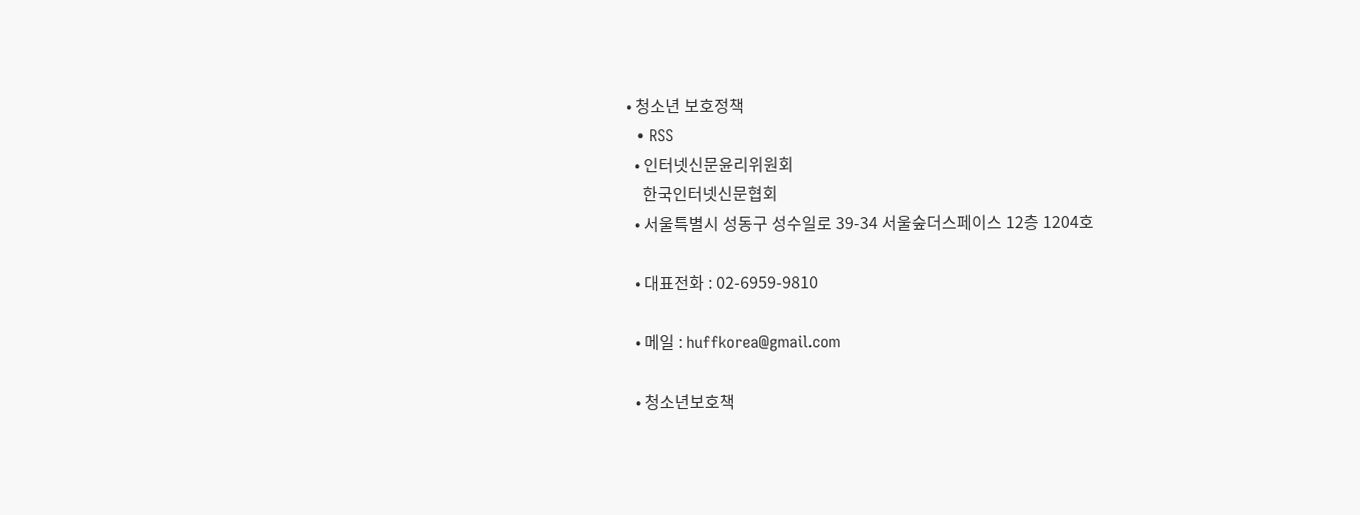• 청소년 보호정책
  • RSS
  • 인터넷신문윤리위원회
    한국인터넷신문협회
  • 서울특별시 성동구 성수일로 39-34 서울숲더스페이스 12층 1204호

  • 대표전화 : 02-6959-9810

  • 메일 : huffkorea@gmail.com

  • 청소년보호책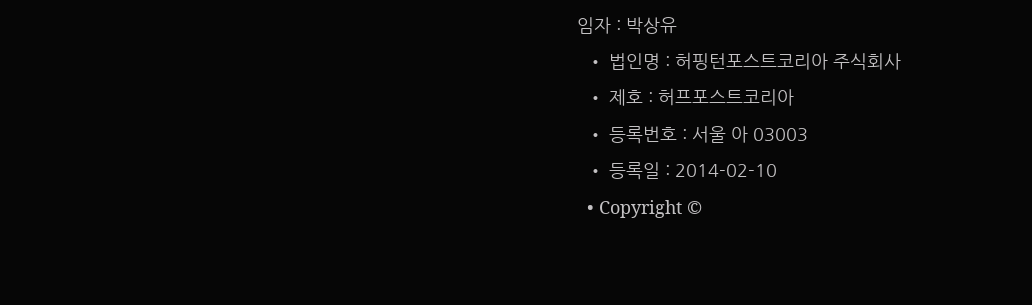임자 : 박상유
  • 법인명 : 허핑턴포스트코리아 주식회사
  • 제호 : 허프포스트코리아
  • 등록번호 : 서울 아 03003
  • 등록일 : 2014-02-10
  • Copyright ©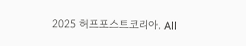2025 허프포스트코리아. All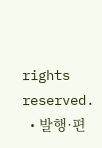rights reserved.
  • 발행·편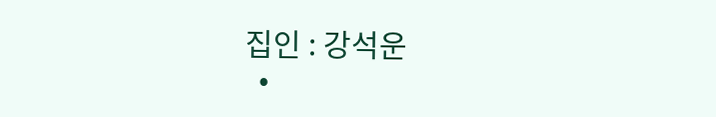집인 : 강석운
  •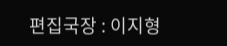편집국장 : 이지형